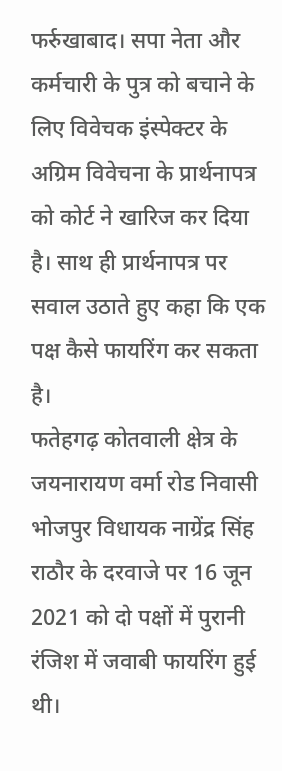फर्रुखाबाद। सपा नेता और कर्मचारी के पुत्र को बचाने के लिए विवेचक इंस्पेक्टर के अग्रिम विवेचना के प्रार्थनापत्र को कोर्ट ने खारिज कर दिया है। साथ ही प्रार्थनापत्र पर सवाल उठाते हुए कहा कि एक पक्ष कैसे फायरिंग कर सकता है।
फतेहगढ़ कोतवाली क्षेत्र के जयनारायण वर्मा रोड निवासी भोजपुर विधायक नाग्रेंद्र सिंह राठौर के दरवाजे पर 16 जून 2021 को दो पक्षों में पुरानी रंजिश में जवाबी फायरिंग हुई थी।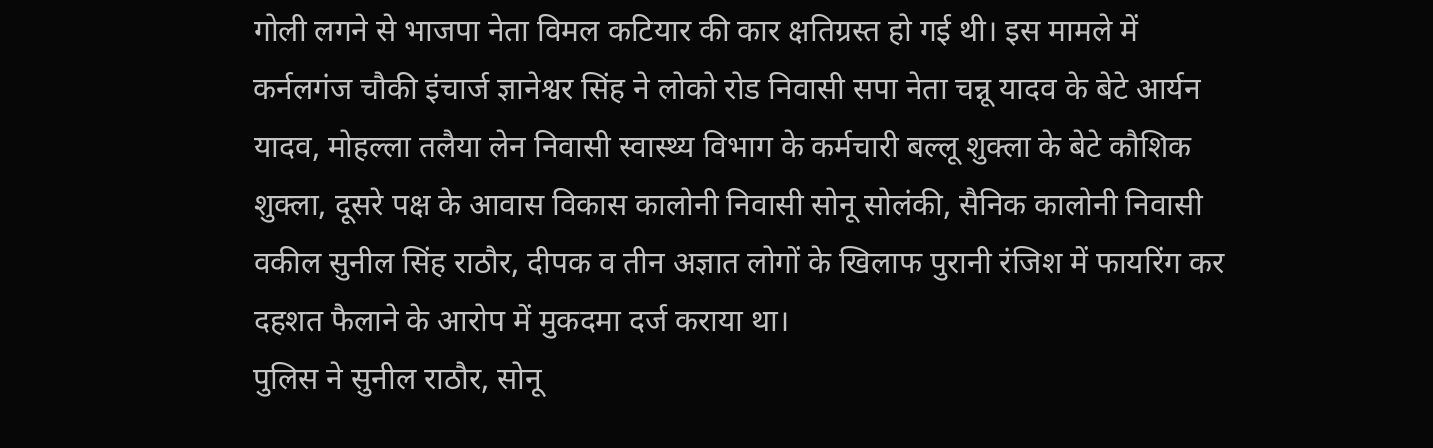गोली लगने से भाजपा नेता विमल कटियार की कार क्षतिग्रस्त हो गई थी। इस मामले में कर्नलगंज चौकी इंचार्ज ज्ञानेश्वर सिंह ने लोको रोड निवासी सपा नेता चन्नू यादव के बेटे आर्यन यादव, मोहल्ला तलैया लेन निवासी स्वास्थ्य विभाग के कर्मचारी बल्लू शुक्ला के बेटे कौशिक शुक्ला, दूसरे पक्ष के आवास विकास कालोनी निवासी सोनू सोलंकी, सैनिक कालोनी निवासी वकील सुनील सिंह राठौर, दीपक व तीन अज्ञात लोगों के खिलाफ पुरानी रंजिश में फायरिंग कर दहशत फैलाने के आरोप में मुकदमा दर्ज कराया था।
पुलिस ने सुनील राठौर, सोनू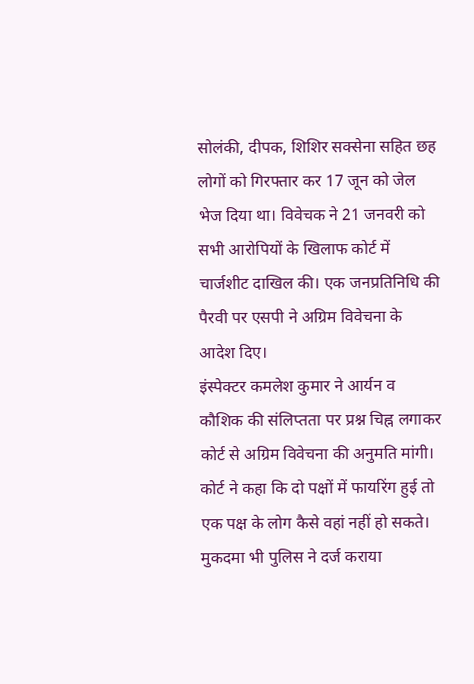सोलंकी, दीपक, शिशिर सक्सेना सहित छह लोगों को गिरफ्तार कर 17 जून को जेल भेज दिया था। विवेचक ने 21 जनवरी को सभी आरोपियों के खिलाफ कोर्ट में चार्जशीट दाखिल की। एक जनप्रतिनिधि की पैरवी पर एसपी ने अग्रिम विवेचना के आदेश दिए।
इंस्पेक्टर कमलेश कुमार ने आर्यन व कौशिक की संलिप्तता पर प्रश्न चिह्न लगाकर कोर्ट से अग्रिम विवेचना की अनुमति मांगी। कोर्ट ने कहा कि दो पक्षों में फायरिंग हुई तो एक पक्ष के लोग कैसे वहां नहीं हो सकते।
मुकदमा भी पुलिस ने दर्ज कराया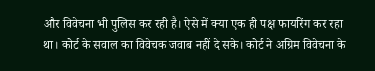और विवेचना भी पुलिस कर रही है। ऐसे में क्या एक ही पक्ष फायरिंग कर रहा था। कोर्ट के सवाल का विवेचक जवाब नहीं दे सके। कोर्ट ने अग्रिम विवेचना के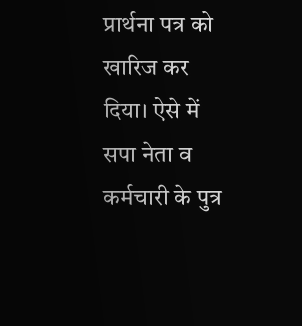प्रार्थना पत्र को खारिज कर दिया। ऐसे में सपा नेता व कर्मचारी के पुत्र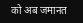को अब जमानत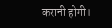करानी होगी।